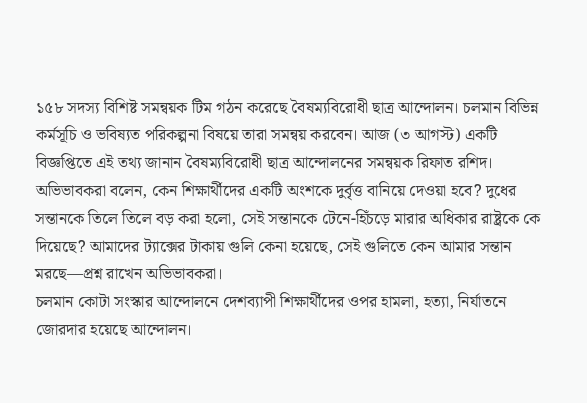১৫৮ সদস্য বিশিষ্ট সমন্বয়ক টিম গঠন করেছে বৈষম্যবিরোধী ছাত্র আন্দোলন। চলমান বিভিন্ন কর্মসূচি ও ভবিষ্যত পরিকল্পনা বিষয়ে তারা সমন্বয় করবেন। আজ (৩ আগস্ট) একটি বিজ্ঞপ্তিতে এই তথ্য জানান বৈষম্যবিরোধী ছাত্র আন্দোলনের সমন্বয়ক রিফাত রশিদ।
অভিভাবকরা বলেন, কেন শিক্ষার্থীদের একটি অংশকে দুর্বৃত্ত বানিয়ে দেওয়া হবে? দুধের সন্তানকে তিলে তিলে বড় করা হলো, সেই সন্তানকে টেনে-হিঁচড়ে মারার অধিকার রাষ্ট্রকে কে দিয়েছে? আমাদের ট্যাক্সের টাকায় গুলি কেনা হয়েছে, সেই গুলিতে কেন আমার সন্তান মরছে—প্রশ্ন রাখেন অভিভাবকরা।
চলমান কোটা সংস্কার আন্দোলনে দেশব্যাপী শিক্ষার্থীদের ওপর হামলা, হত্যা, নির্যাতনে জোরদার হয়েছে আন্দোলন।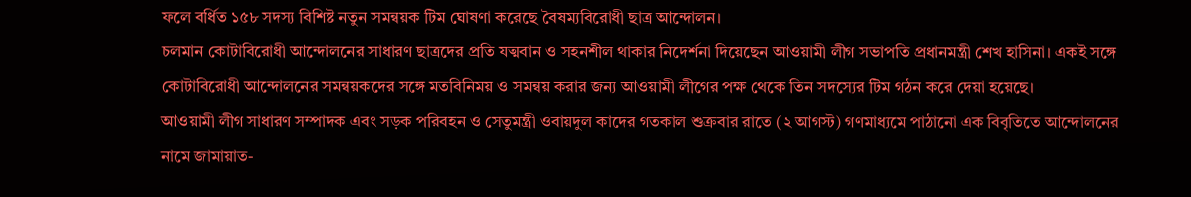ফলে বর্ধিত ১৫৮ সদস্য বিশিষ্ট নতুন সমন্বয়ক টিম ঘোষণা করেছে বৈষম্যবিরোধী ছাত্র আন্দোলন।
চলমান কোটাবিরোধী আন্দোলনের সাধারণ ছাত্রদের প্রতি যত্মবান ও সহনশীল থাকার নিদের্শনা দিয়েছেন আওয়ামী লীগ সভাপতি প্রধানমন্ত্রী শেখ হাসিনা। একই সঙ্গে কোটাবিরোধী আন্দোলনের সমন্বয়কদের সঙ্গে মতবিনিময় ও সমন্বয় করার জন্য আওয়ামী লীগের পক্ষ থেকে তিন সদস্যের টিম গঠন করে দেয়া হয়েছে।
আওয়ামী লীগ সাধারণ সম্পাদক এবং সড়ক পরিবহন ও সেতুমন্ত্রী ওবায়দুল কাদের গতকাল শুক্রবার রাতে (২ আগস্ট) গণমাধ্যমে পাঠানো এক বিবৃতিতে আন্দোলনের নামে জামায়াত-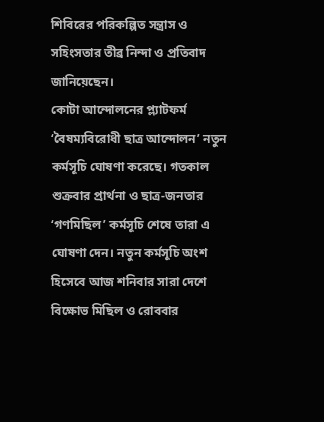শিবিরের পরিকল্পিত সন্ত্রাস ও সহিংসতার তীব্র নিন্দা ও প্রতিবাদ জানিয়েছেন।
কোটা আন্দোলনের প্ল্যাটফর্ম ‘বৈষম্যবিরোধী ছাত্র আন্দোলন’ নতুন কর্মসূচি ঘোষণা করেছে। গতকাল শুক্রবার প্রার্থনা ও ছাত্র-জনতার ‘গণমিছিল’ কর্মসূচি শেষে তারা এ ঘোষণা দেন। নতুন কর্মসূচি অংশ হিসেবে আজ শনিবার সারা দেশে বিক্ষোভ মিছিল ও রোববার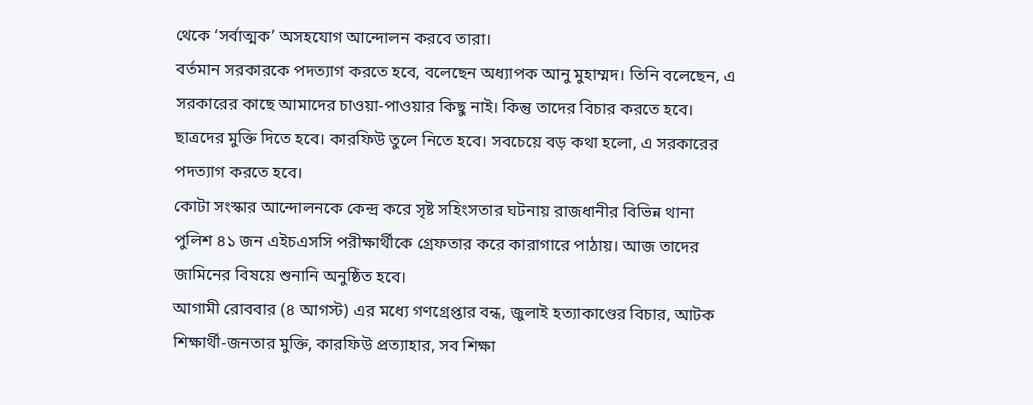থেকে ‘সর্বাত্মক’ অসহযোগ আন্দোলন করবে তারা।
বর্তমান সরকারকে পদত্যাগ করতে হবে, বলেছেন অধ্যাপক আনু মুহাম্মদ। তিনি বলেছেন, এ সরকারের কাছে আমাদের চাওয়া-পাওয়ার কিছু নাই। কিন্তু তাদের বিচার করতে হবে। ছাত্রদের মুক্তি দিতে হবে। কারফিউ তুলে নিতে হবে। সবচেয়ে বড় কথা হলো, এ সরকারের পদত্যাগ করতে হবে।
কোটা সংস্কার আন্দোলনকে কেন্দ্র করে সৃষ্ট সহিংসতার ঘটনায় রাজধানীর বিভিন্ন থানা পুলিশ ৪১ জন এইচএসসি পরীক্ষার্থীকে গ্রেফতার করে কারাগারে পাঠায়। আজ তাদের জামিনের বিষয়ে শুনানি অনুষ্ঠিত হবে।
আগামী রোববার (৪ আগস্ট) এর মধ্যে গণগ্রেপ্তার বন্ধ, জুলাই হত্যাকাণ্ডের বিচার, আটক শিক্ষার্থী-জনতার মুক্তি, কারফিউ প্রত্যাহার, সব শিক্ষা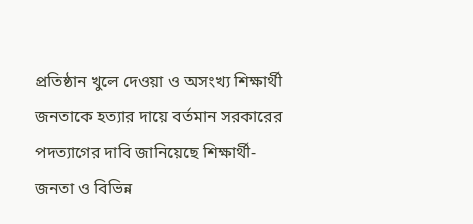প্রতিষ্ঠান খুলে দেওয়া ও অসংখ্য শিক্ষার্থী জনতাকে হত্যার দায়ে বর্তমান সরকারের পদত্যাগের দাবি জানিয়েছে শিক্ষার্থী-জনতা ও বিভিন্ন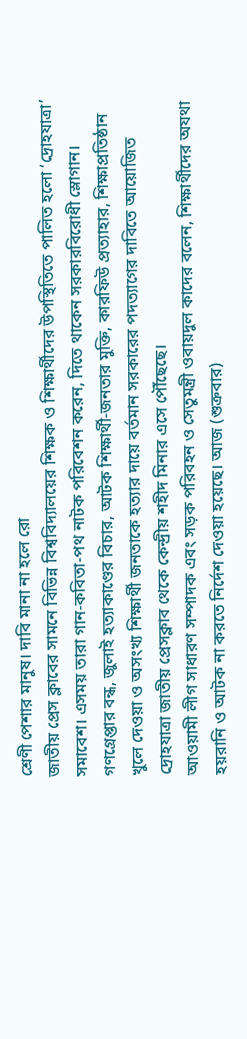শ্রেণী পেশার মানুষ। দাবি মানা না হলে রো
জাতীয় প্রেস ক্লাবের সামনে বিভিন্ন বিশ্ববিদ্যালয়ের শিক্ষক ও শিক্ষার্থীদের উপস্থিতিতে পালিত হলো ‘দ্রোহযাত্রা’ সমাবেশ। এসময় তারা গান-কবিতা-পথ নাটক পরিবেশন করেন, দিতে থাকেন সরকারবিরোধী স্লোগান।
গণগ্রেপ্তার বন্ধ, জুলাই হত্যাকাণ্ডের বিচার, আটক শিক্ষার্থী-জনতার মুক্তি, কারফিউ প্রত্যাহার, শিক্ষাপ্রতিষ্ঠান খুলে দেওয়া ও অসংখ্য শিক্ষার্থী জনতাকে হত্যার দায়ে বর্তমান সরকারের পদত্যাগের দাবিতে আয়োজিত দ্রোহযাত্রা জাতীয় প্রেসক্লাব থেকে কেন্দ্রীয় শহীদ মিনার এসে পৌঁছেছে।
আওয়ামী লীগ সাধারণ সম্পাদক এবং সড়ক পরিবহন ও সেতুমন্ত্রী ওবায়দুল কাদের বলেন, শিক্ষার্থীদের অযথা হয়রানি ও আটক না করতে নির্দেশ দেওয়া হয়েছে। আজ (শুক্রবার)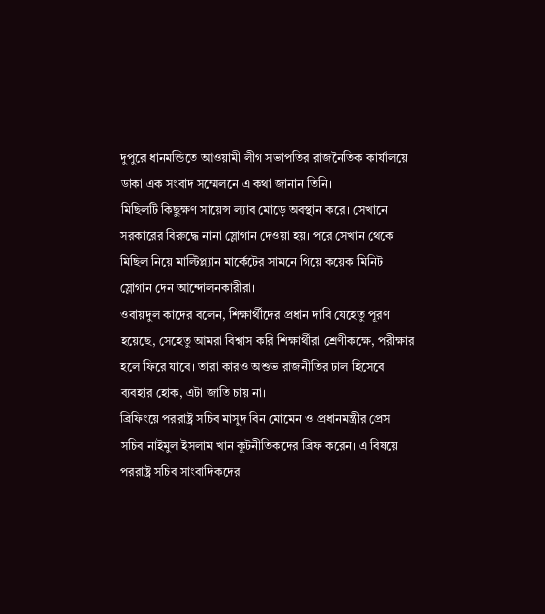দুপুরে ধানমন্ডিতে আওয়ামী লীগ সভাপতির রাজনৈতিক কার্যালয়ে ডাকা এক সংবাদ সম্মেলনে এ কথা জানান তিনি।
মিছিলটি কিছুক্ষণ সায়েন্স ল্যাব মোড়ে অবস্থান করে। সেখানে সরকারের বিরুদ্ধে নানা স্লোগান দেওয়া হয়। পরে সেখান থেকে মিছিল নিয়ে মাল্টিপ্ল্যান মার্কেটের সামনে গিয়ে কয়েক মিনিট স্লোগান দেন আন্দোলনকারীরা।
ওবায়দুল কাদের বলেন, শিক্ষার্থীদের প্রধান দাবি যেহেতু পূরণ হয়েছে, সেহেতু আমরা বিশ্বাস করি শিক্ষার্থীরা শ্রেণীকক্ষে, পরীক্ষার হলে ফিরে যাবে। তারা কারও অশুভ রাজনীতির ঢাল হিসেবে ব্যবহার হোক, এটা জাতি চায় না।
ব্রিফিংয়ে পররাষ্ট্র সচিব মাসুদ বিন মোমেন ও প্রধানমন্ত্রীর প্রেস সচিব নাইমুল ইসলাম খান কূটনীতিকদের ব্রিফ করেন। এ বিষয়ে পররাষ্ট্র সচিব সাংবাদিকদের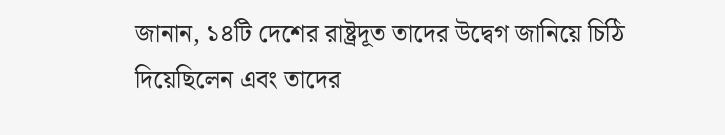জানান, ১৪টি দেশের রাষ্ট্রদূত তাদের উদ্বেগ জানিয়ে চিঠি দিয়েছিলেন এবং তাদের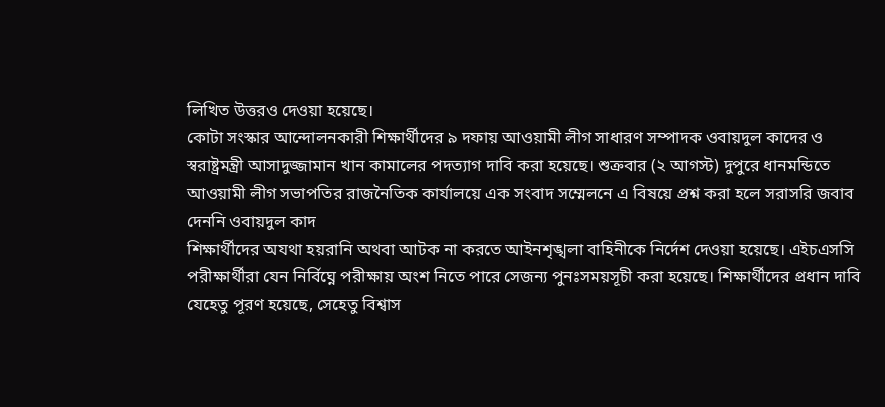লিখিত উত্তরও দেওয়া হয়েছে।
কোটা সংস্কার আন্দোলনকারী শিক্ষার্থীদের ৯ দফায় আওয়ামী লীগ সাধারণ সম্পাদক ওবায়দুল কাদের ও স্বরাষ্ট্রমন্ত্রী আসাদুজ্জামান খান কামালের পদত্যাগ দাবি করা হয়েছে। শুক্রবার (২ আগস্ট) দুপুরে ধানমন্ডিতে আওয়ামী লীগ সভাপতির রাজনৈতিক কার্যালয়ে এক সংবাদ সম্মেলনে এ বিষয়ে প্রশ্ন করা হলে সরাসরি জবাব দেননি ওবায়দুল কাদ
শিক্ষার্থীদের অযথা হয়রানি অথবা আটক না করতে আইনশৃঙ্খলা বাহিনীকে নির্দেশ দেওয়া হয়েছে। এইচএসসি পরীক্ষার্থীরা যেন নির্বিঘ্নে পরীক্ষায় অংশ নিতে পারে সেজন্য পুনঃসময়সূচী করা হয়েছে। শিক্ষার্থীদের প্রধান দাবি যেহেতু পূরণ হয়েছে, সেহেতু বিশ্বাস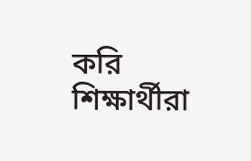করি শিক্ষার্থীরা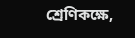শ্রেণিকক্ষে,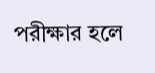পরীক্ষার হলে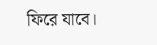ফিরে যাবে।